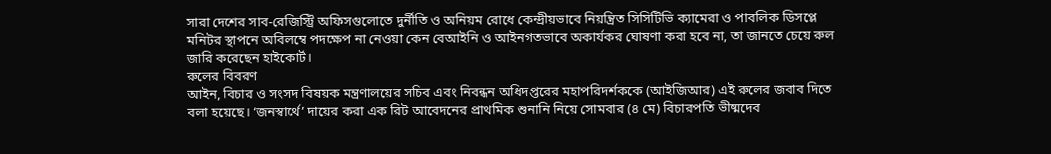সারা দেশের সাব-রেজিস্ট্রি অফিসগুলোতে দুর্নীতি ও অনিয়ম রোধে কেন্দ্রীয়ভাবে নিয়ন্ত্রিত সিসিটিভি ক্যামেরা ও পাবলিক ডিসপ্লে মনিটর স্থাপনে অবিলম্বে পদক্ষেপ না নেওয়া কেন বেআইনি ও আইনগতভাবে অকার্যকর ঘোষণা করা হবে না, তা জানতে চেয়ে রুল জারি করেছেন হাইকোর্ট।
রুলের বিবরণ
আইন, বিচার ও সংসদ বিষয়ক মন্ত্রণালয়ের সচিব এবং নিবন্ধন অধিদপ্তরের মহাপরিদর্শককে (আইজিআর) এই রুলের জবাব দিতে বলা হয়েছে। ‘জনস্বার্থে’ দায়ের করা এক রিট আবেদনের প্রাথমিক শুনানি নিয়ে সোমবার (৪ মে) বিচারপতি ভীষ্মদেব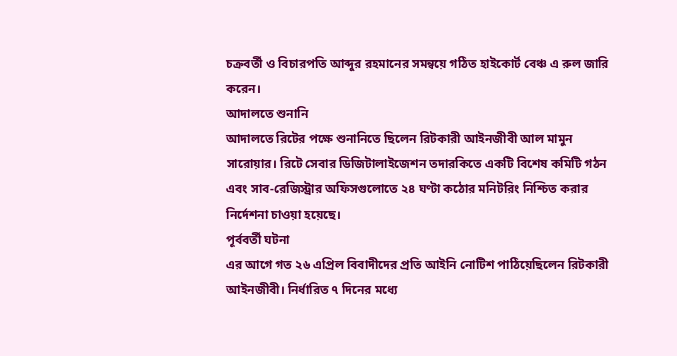চক্রবর্তী ও বিচারপতি আব্দুর রহমানের সমন্বয়ে গঠিত হাইকোর্ট বেঞ্চ এ রুল জারি করেন।
আদালতে শুনানি
আদালতে রিটের পক্ষে শুনানিতে ছিলেন রিটকারী আইনজীবী আল মামুন সারোয়ার। রিটে সেবার ডিজিটালাইজেশন তদারকিতে একটি বিশেষ কমিটি গঠন এবং সাব-রেজিস্ট্রার অফিসগুলোতে ২৪ ঘণ্টা কঠোর মনিটরিং নিশ্চিত করার নির্দেশনা চাওয়া হয়েছে।
পূর্ববর্তী ঘটনা
এর আগে গত ২৬ এপ্রিল বিবাদীদের প্রতি আইনি নোটিশ পাঠিয়েছিলেন রিটকারী আইনজীবী। নির্ধারিত ৭ দিনের মধ্যে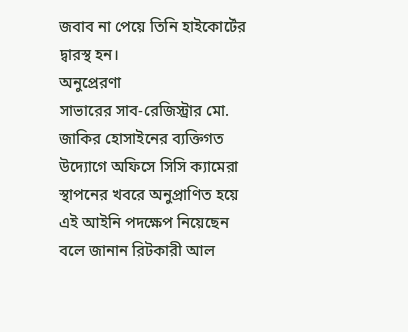জবাব না পেয়ে তিনি হাইকোর্টের দ্বারস্থ হন।
অনুপ্রেরণা
সাভারের সাব-রেজিস্ট্রার মো. জাকির হোসাইনের ব্যক্তিগত উদ্যোগে অফিসে সিসি ক্যামেরা স্থাপনের খবরে অনুপ্রাণিত হয়ে এই আইনি পদক্ষেপ নিয়েছেন বলে জানান রিটকারী আল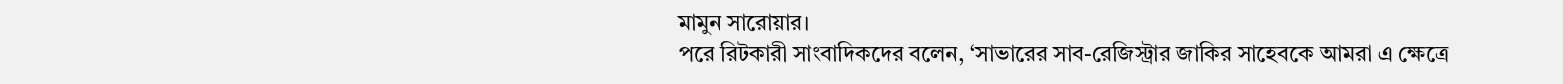মামুন সারোয়ার।
পরে রিটকারী সাংবাদিকদের বলেন, ‘সাভারের সাব-রেজিস্ট্রার জাকির সাহেবকে আমরা এ ক্ষেত্রে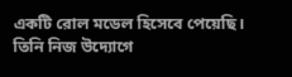একটি রোল মডেল হিসেবে পেয়েছি। তিনি নিজ উদ্যোগে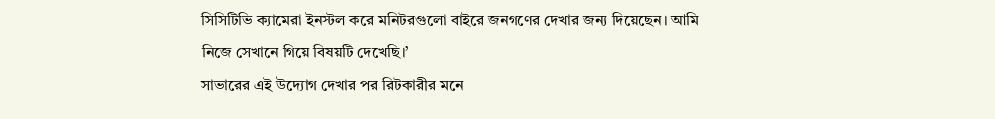সিসিটিভি ক্যামেরা ইনস্টল করে মনিটরগুলো বাইরে জনগণের দেখার জন্য দিয়েছেন। আমি নিজে সেখানে গিয়ে বিষয়টি দেখেছি।’
সাভারের এই উদ্যোগ দেখার পর রিটকারীর মনে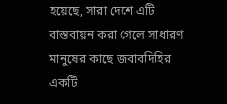হয়েছে, সারা দেশে এটি বাস্তবায়ন করা গেলে সাধারণ মানুষের কাছে জবাবদিহির একটি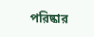পরিষ্কার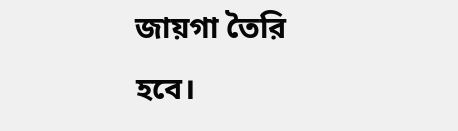জায়গা তৈরি হবে।